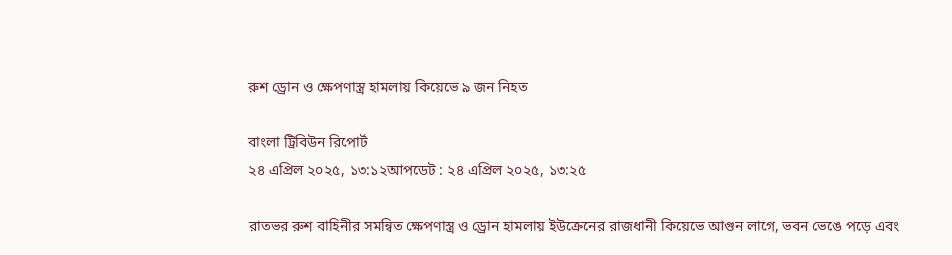রুশ ড্রোন ও ক্ষেপণাস্ত্র হামলায় কিয়েভে ৯ জন নিহত

বাংলা ট্রিবিউন রিপোর্ট
২৪ এপ্রিল ২০২৫, ১৩:১২আপডেট : ২৪ এপ্রিল ২০২৫, ১৩:২৫

রাতভর রুশ বাহিনীর সমন্বিত ক্ষেপণাস্ত্র ও ড্রোন হামলায় ইউক্রেনের রাজধানী কিয়েভে আগুন লাগে, ভবন ভেঙে পড়ে এবং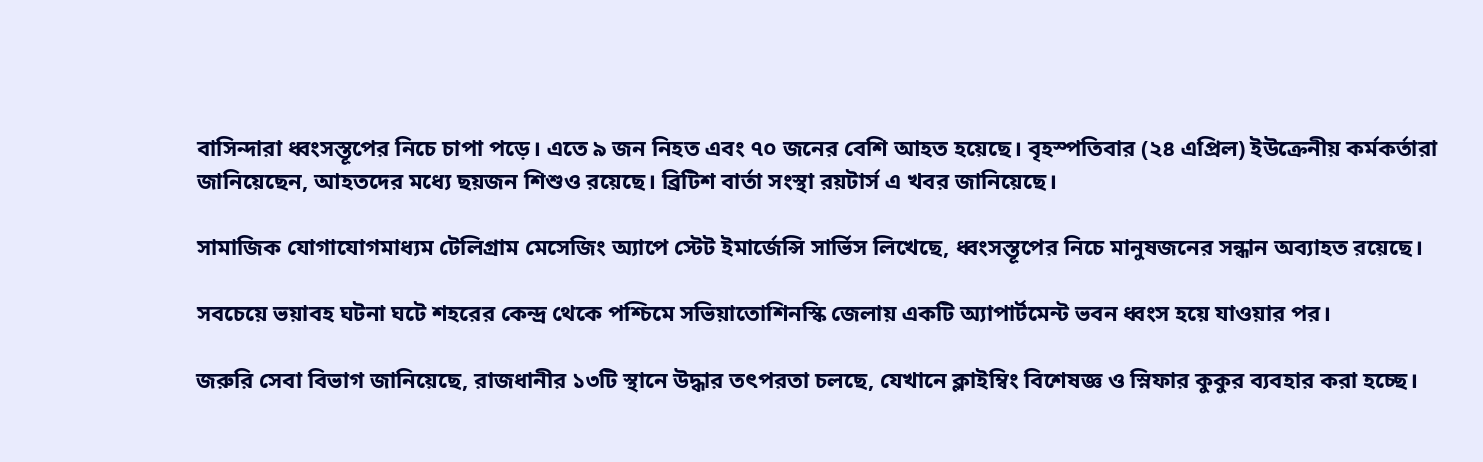বাসিন্দারা ধ্বংসস্তূপের নিচে চাপা পড়ে। এতে ৯ জন নিহত এবং ৭০ জনের বেশি আহত হয়েছে। বৃহস্পতিবার (২৪ এপ্রিল) ইউক্রেনীয় কর্মকর্তারা জানিয়েছেন, আহতদের মধ্যে ছয়জন শিশুও রয়েছে। ব্রিটিশ বার্তা সংস্থা রয়টার্স এ খবর জানিয়েছে।

সামাজিক যোগাযোগমাধ্যম টেলিগ্রাম মেসেজিং অ্যাপে স্টেট ইমার্জেন্সি সার্ভিস লিখেছে, ধ্বংসস্তূপের নিচে মানুষজনের সন্ধান অব্যাহত রয়েছে।

সবচেয়ে ভয়াবহ ঘটনা ঘটে শহরের কেন্দ্র থেকে পশ্চিমে সভিয়াতোশিনস্কি জেলায় একটি অ্যাপার্টমেন্ট ভবন ধ্বংস হয়ে যাওয়ার পর।

জরুরি সেবা বিভাগ জানিয়েছে, রাজধানীর ১৩টি স্থানে উদ্ধার তৎপরতা চলছে, যেখানে ক্লাইম্বিং বিশেষজ্ঞ ও স্নিফার কুকুর ব্যবহার করা হচ্ছে।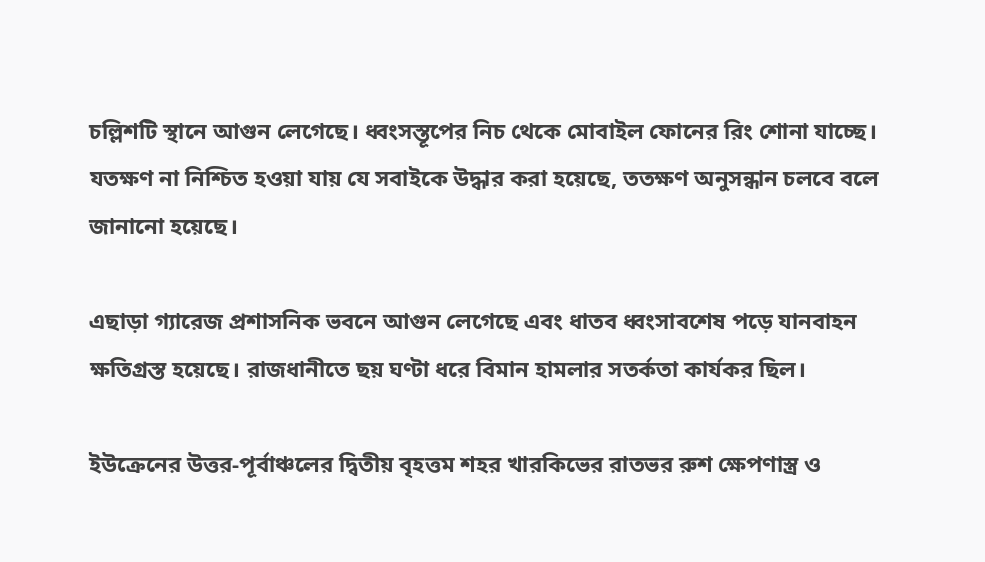চল্লিশটি স্থানে আগুন লেগেছে। ধ্বংসস্তূপের নিচ থেকে মোবাইল ফোনের রিং শোনা যাচ্ছে। যতক্ষণ না নিশ্চিত হওয়া যায় যে সবাইকে উদ্ধার করা হয়েছে, ততক্ষণ অনুসন্ধান চলবে বলে জানানো হয়েছে।

এছাড়া গ্যারেজ প্রশাসনিক ভবনে আগুন লেগেছে এবং ধাতব ধ্বংসাবশেষ পড়ে যানবাহন ক্ষতিগ্রস্ত হয়েছে। রাজধানীতে ছয় ঘণ্টা ধরে বিমান হামলার সতর্কতা কার্যকর ছিল।

ইউক্রেনের উত্তর-পূর্বাঞ্চলের দ্বিতীয় বৃহত্তম শহর খারকিভের রাতভর রুশ ক্ষেপণাস্ত্র ও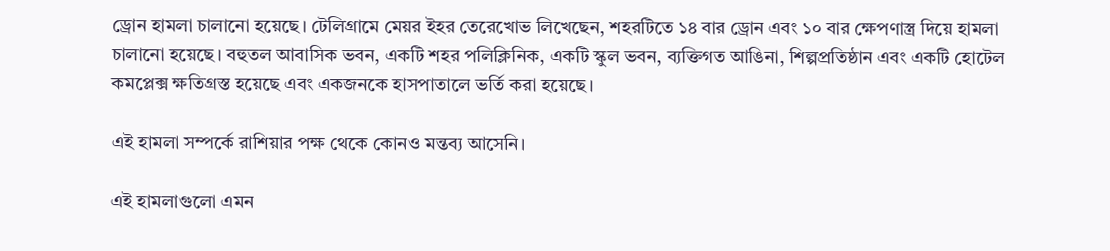ড্রোন হামলা চালানো হয়েছে। টেলিগ্রামে মেয়র ইহর তেরেখোভ লিখেছেন, শহরটিতে ১৪ বার ড্রোন এবং ১০ বার ক্ষেপণাস্ত্র দিয়ে হামলা চালানো হয়েছে। বহুতল আবাসিক ভবন, একটি শহর পলিক্লিনিক, একটি স্কুল ভবন, ব্যক্তিগত আঙিনা, শিল্পপ্রতিষ্ঠান এবং একটি হোটেল কমপ্লেক্স ক্ষতিগ্রস্ত হয়েছে এবং একজনকে হাসপাতালে ভর্তি করা হয়েছে।

এই হামলা সম্পর্কে রাশিয়ার পক্ষ থেকে কোনও মন্তব্য আসেনি।

এই হামলাগুলো এমন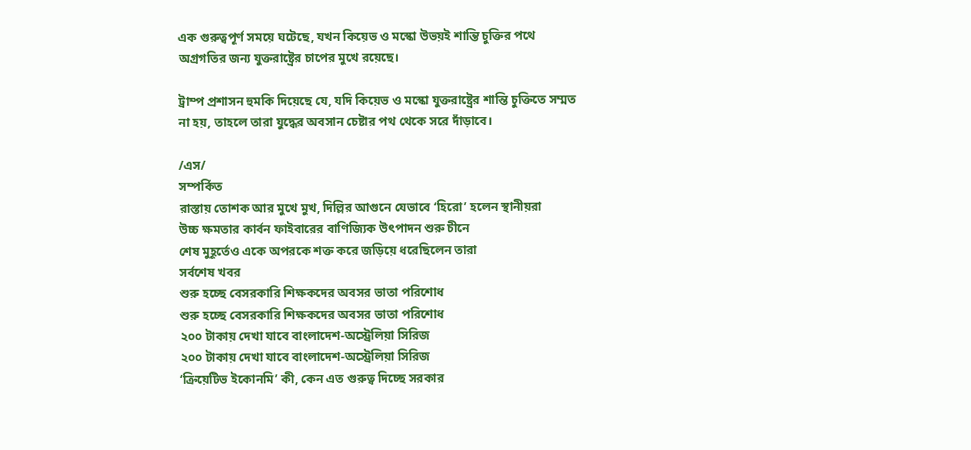এক গুরুত্বপূর্ণ সময়ে ঘটেছে, যখন কিয়েভ ও মস্কো উভয়ই শান্তি চুক্তির পথে অগ্রগতির জন্য যুক্তরাষ্ট্রের চাপের মুখে রয়েছে।

ট্রাম্প প্রশাসন হুমকি দিয়েছে যে, যদি কিয়েভ ও মস্কো যুক্তরাষ্ট্রের শান্তি চুক্তিতে সম্মত না হয়, তাহলে তারা যুদ্ধের অবসান চেষ্টার পথ থেকে সরে দাঁড়াবে।

/এস/
সম্পর্কিত
রাস্তায় তোশক আর মুখে মুখ, দিল্লির আগুনে যেভাবে ‘হিরো’ হলেন স্থানীয়রা
উচ্চ ক্ষমতার কার্বন ফাইবারের বাণিজ্যিক উৎপাদন শুরু চীনে
শেষ মুহূর্তেও একে অপরকে শক্ত করে জড়িয়ে ধরেছিলেন তারা
সর্বশেষ খবর
শুরু হচ্ছে বেসরকারি শিক্ষকদের অবসর ভাতা পরিশোধ
শুরু হচ্ছে বেসরকারি শিক্ষকদের অবসর ভাতা পরিশোধ
২০০ টাকায় দেখা যাবে বাংলাদেশ-অস্ট্রেলিয়া সিরিজ
২০০ টাকায় দেখা যাবে বাংলাদেশ-অস্ট্রেলিয়া সিরিজ
‘ক্রিয়েটিভ ইকোনমি’ কী, কেন এত গুরুত্ব দিচ্ছে সরকার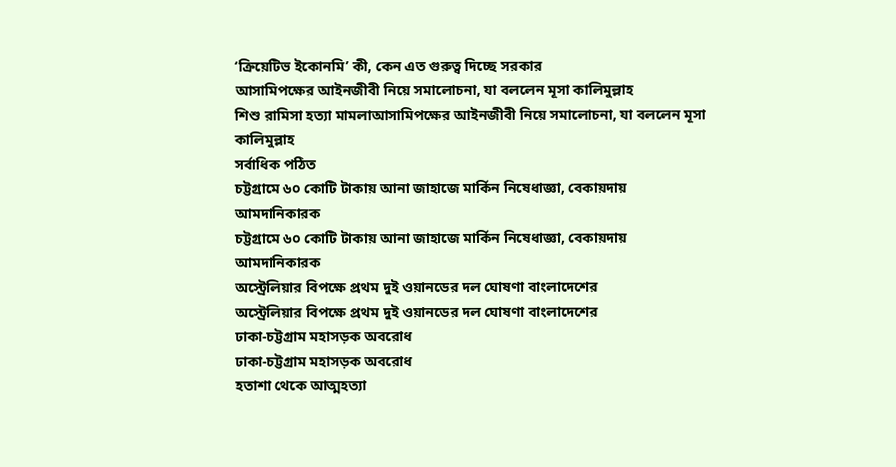‘ক্রিয়েটিভ ইকোনমি’ কী, কেন এত গুরুত্ব দিচ্ছে সরকার
আসামিপক্ষের আইনজীবী নিয়ে সমালোচনা, যা বললেন মূসা কালিমুল্লাহ
শিশু রামিসা হত্যা মামলাআসামিপক্ষের আইনজীবী নিয়ে সমালোচনা, যা বললেন মূসা কালিমুল্লাহ
সর্বাধিক পঠিত
চট্টগ্রামে ৬০ কোটি টাকায় আনা জাহাজে মার্কিন নিষেধাজ্ঞা, বেকায়দায় আমদানিকারক
চট্টগ্রামে ৬০ কোটি টাকায় আনা জাহাজে মার্কিন নিষেধাজ্ঞা, বেকায়দায় আমদানিকারক
অস্ট্রেলিয়ার বিপক্ষে প্রথম দুই ওয়ানডের দল ঘোষণা বাংলাদেশের
অস্ট্রেলিয়ার বিপক্ষে প্রথম দুই ওয়ানডের দল ঘোষণা বাংলাদেশের
ঢাকা-চট্টগ্রাম মহাসড়ক অবরোধ
ঢাকা-চট্টগ্রাম মহাসড়ক অবরোধ
হতাশা থেকে আত্মহত্যা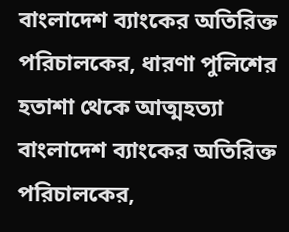বাংলাদেশ ব্যাংকের অতিরিক্ত পরিচালকের, ধারণা পুলিশের
হতাশা থেকে আত্মহত্যা বাংলাদেশ ব্যাংকের অতিরিক্ত পরিচালকের,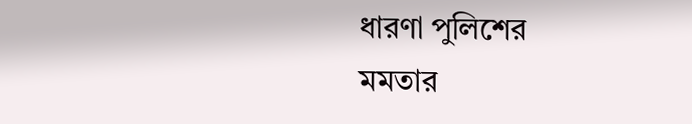ধারণা পুলিশের
মমতার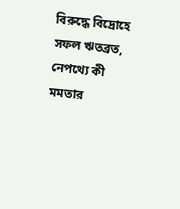বিরুদ্ধে বিদ্রোহে সফল ঋতব্রত, নেপথ্যে কী
মমতার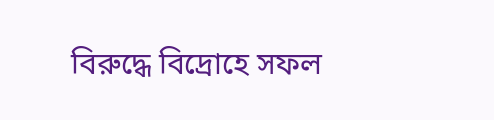বিরুদ্ধে বিদ্রোহে সফল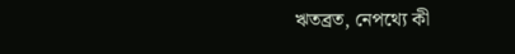ঋতব্রত, নেপথ্যে কী